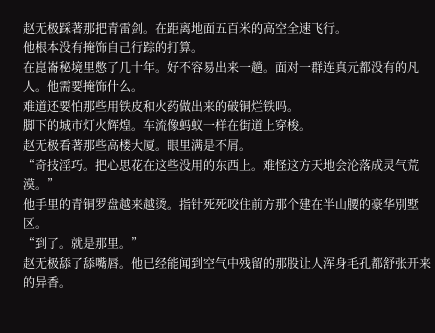赵无极踩著那把青雷剑。在距离地面五百米的高空全速飞行。
他根本没有掩饰自己行踪的打算。
在崑崙秘境里憋了几十年。好不容易出来一趟。面对一群连真元都没有的凡人。他需要掩饰什么。
难道还要怕那些用铁皮和火药做出来的破铜烂铁吗。
脚下的城市灯火辉煌。车流像蚂蚁一样在街道上穿梭。
赵无极看著那些高楼大厦。眼里满是不屑。
“奇技淫巧。把心思花在这些没用的东西上。难怪这方天地会沦落成灵气荒漠。”
他手里的青铜罗盘越来越烫。指针死死咬住前方那个建在半山腰的豪华別墅区。
“到了。就是那里。”
赵无极舔了舔嘴唇。他已经能闻到空气中残留的那股让人浑身毛孔都舒张开来的异香。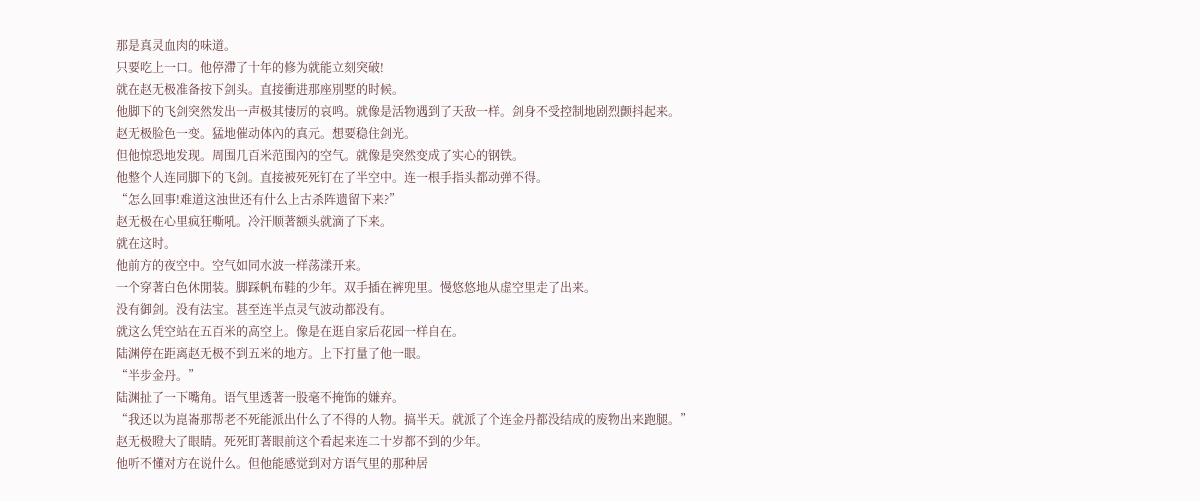那是真灵血肉的味道。
只要吃上一口。他停滯了十年的修为就能立刻突破!
就在赵无极准备按下剑头。直接衝进那座別墅的时候。
他脚下的飞剑突然发出一声极其悽厉的哀鸣。就像是活物遇到了天敌一样。剑身不受控制地剧烈颤抖起来。
赵无极脸色一变。猛地催动体內的真元。想要稳住剑光。
但他惊恐地发现。周围几百米范围內的空气。就像是突然变成了实心的钢铁。
他整个人连同脚下的飞剑。直接被死死钉在了半空中。连一根手指头都动弹不得。
“怎么回事!难道这浊世还有什么上古杀阵遗留下来?”
赵无极在心里疯狂嘶吼。冷汗顺著额头就滴了下来。
就在这时。
他前方的夜空中。空气如同水波一样荡漾开来。
一个穿著白色休閒装。脚踩帆布鞋的少年。双手插在裤兜里。慢悠悠地从虚空里走了出来。
没有御剑。没有法宝。甚至连半点灵气波动都没有。
就这么凭空站在五百米的高空上。像是在逛自家后花园一样自在。
陆渊停在距离赵无极不到五米的地方。上下打量了他一眼。
“半步金丹。”
陆渊扯了一下嘴角。语气里透著一股毫不掩饰的嫌弃。
“我还以为崑崙那帮老不死能派出什么了不得的人物。搞半天。就派了个连金丹都没结成的废物出来跑腿。”
赵无极瞪大了眼睛。死死盯著眼前这个看起来连二十岁都不到的少年。
他听不懂对方在说什么。但他能感觉到对方语气里的那种居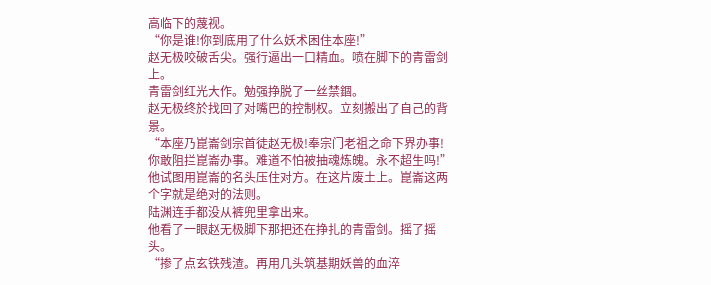高临下的蔑视。
“你是谁!你到底用了什么妖术困住本座!”
赵无极咬破舌尖。强行逼出一口精血。喷在脚下的青雷剑上。
青雷剑红光大作。勉强挣脱了一丝禁錮。
赵无极终於找回了对嘴巴的控制权。立刻搬出了自己的背景。
“本座乃崑崙剑宗首徒赵无极!奉宗门老祖之命下界办事!你敢阻拦崑崙办事。难道不怕被抽魂炼魄。永不超生吗!”
他试图用崑崙的名头压住对方。在这片废土上。崑崙这两个字就是绝对的法则。
陆渊连手都没从裤兜里拿出来。
他看了一眼赵无极脚下那把还在挣扎的青雷剑。摇了摇头。
“掺了点玄铁残渣。再用几头筑基期妖兽的血淬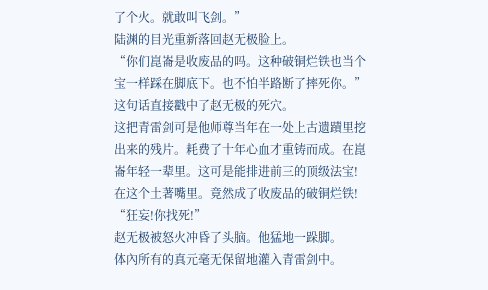了个火。就敢叫飞剑。”
陆渊的目光重新落回赵无极脸上。
“你们崑崙是收废品的吗。这种破铜烂铁也当个宝一样踩在脚底下。也不怕半路断了摔死你。”
这句话直接戳中了赵无极的死穴。
这把青雷剑可是他师尊当年在一处上古遗蹟里挖出来的残片。耗费了十年心血才重铸而成。在崑崙年轻一辈里。这可是能排进前三的顶级法宝!
在这个土著嘴里。竟然成了收废品的破铜烂铁!
“狂妄!你找死!”
赵无极被怒火冲昏了头脑。他猛地一跺脚。
体內所有的真元毫无保留地灌入青雷剑中。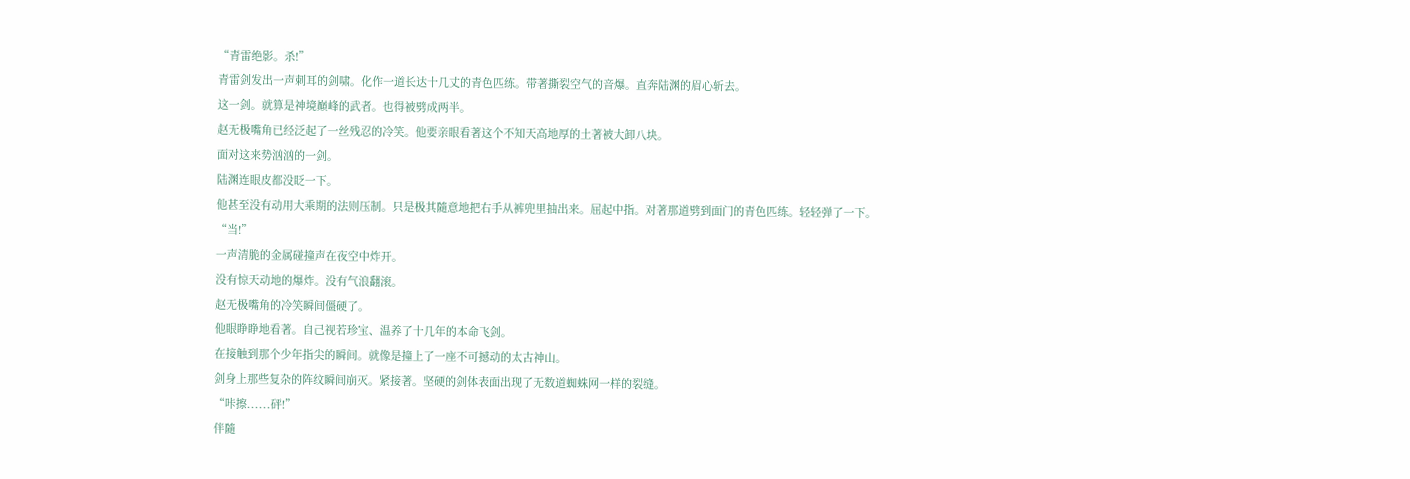“青雷绝影。杀!”
青雷剑发出一声刺耳的剑啸。化作一道长达十几丈的青色匹练。带著撕裂空气的音爆。直奔陆渊的眉心斩去。
这一剑。就算是神境巔峰的武者。也得被劈成两半。
赵无极嘴角已经泛起了一丝残忍的冷笑。他要亲眼看著这个不知天高地厚的土著被大卸八块。
面对这来势汹汹的一剑。
陆渊连眼皮都没眨一下。
他甚至没有动用大乘期的法则压制。只是极其隨意地把右手从裤兜里抽出来。屈起中指。对著那道劈到面门的青色匹练。轻轻弹了一下。
“当!”
一声清脆的金属碰撞声在夜空中炸开。
没有惊天动地的爆炸。没有气浪翻滚。
赵无极嘴角的冷笑瞬间僵硬了。
他眼睁睁地看著。自己视若珍宝、温养了十几年的本命飞剑。
在接触到那个少年指尖的瞬间。就像是撞上了一座不可撼动的太古神山。
剑身上那些复杂的阵纹瞬间崩灭。紧接著。坚硬的剑体表面出现了无数道蜘蛛网一样的裂缝。
“咔擦......砰!”
伴隨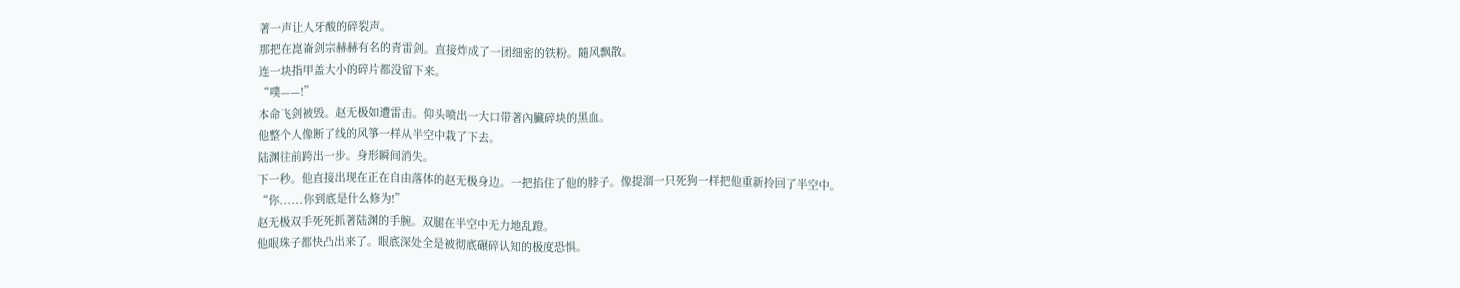著一声让人牙酸的碎裂声。
那把在崑崙剑宗赫赫有名的青雷剑。直接炸成了一团细密的铁粉。隨风飘散。
连一块指甲盖大小的碎片都没留下来。
“噗——!”
本命飞剑被毁。赵无极如遭雷击。仰头喷出一大口带著內臟碎块的黑血。
他整个人像断了线的风箏一样从半空中栽了下去。
陆渊往前跨出一步。身形瞬间消失。
下一秒。他直接出现在正在自由落体的赵无极身边。一把掐住了他的脖子。像提溜一只死狗一样把他重新拎回了半空中。
“你......你到底是什么修为!”
赵无极双手死死抓著陆渊的手腕。双腿在半空中无力地乱蹬。
他眼珠子都快凸出来了。眼底深处全是被彻底碾碎认知的极度恐惧。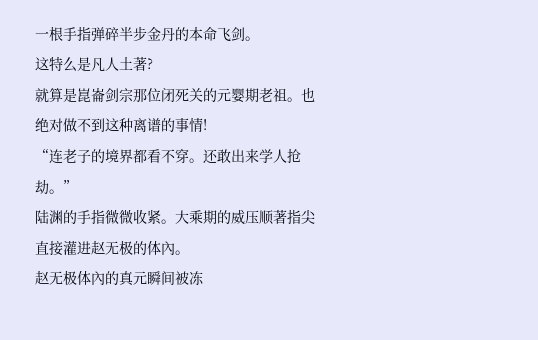一根手指弹碎半步金丹的本命飞剑。
这特么是凡人土著?
就算是崑崙剑宗那位闭死关的元婴期老祖。也绝对做不到这种离谱的事情!
“连老子的境界都看不穿。还敢出来学人抢劫。”
陆渊的手指微微收紧。大乘期的威压顺著指尖直接灌进赵无极的体內。
赵无极体內的真元瞬间被冻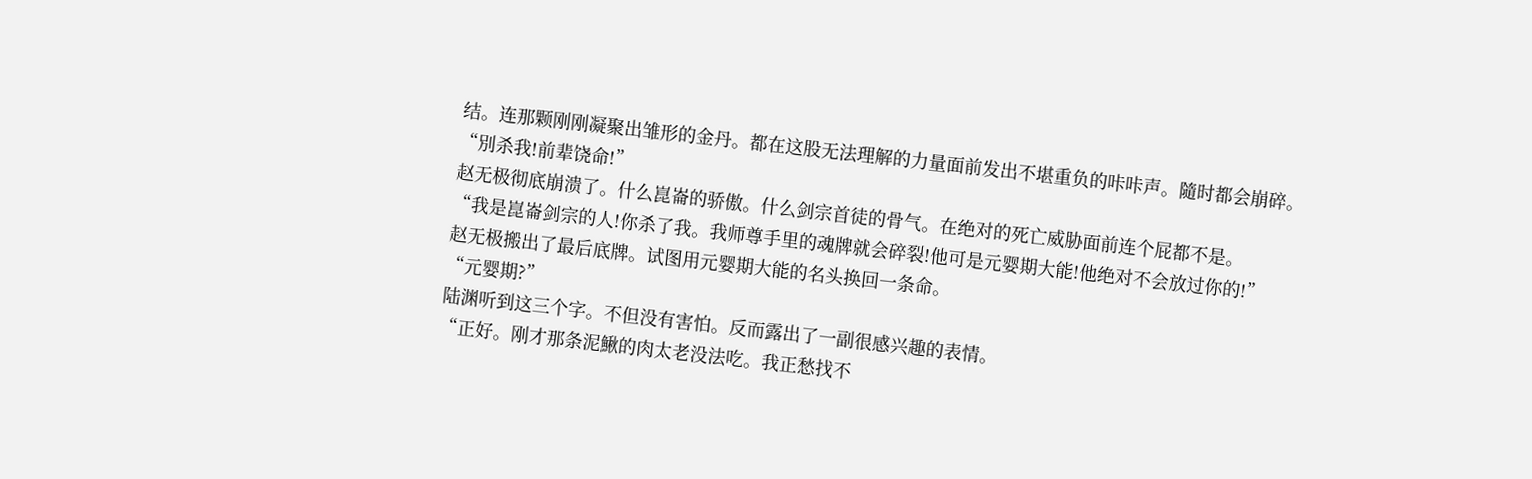结。连那颗刚刚凝聚出雏形的金丹。都在这股无法理解的力量面前发出不堪重负的咔咔声。隨时都会崩碎。
“別杀我!前辈饶命!”
赵无极彻底崩溃了。什么崑崙的骄傲。什么剑宗首徒的骨气。在绝对的死亡威胁面前连个屁都不是。
“我是崑崙剑宗的人!你杀了我。我师尊手里的魂牌就会碎裂!他可是元婴期大能!他绝对不会放过你的!”
赵无极搬出了最后底牌。试图用元婴期大能的名头换回一条命。
“元婴期?”
陆渊听到这三个字。不但没有害怕。反而露出了一副很感兴趣的表情。
“正好。刚才那条泥鰍的肉太老没法吃。我正愁找不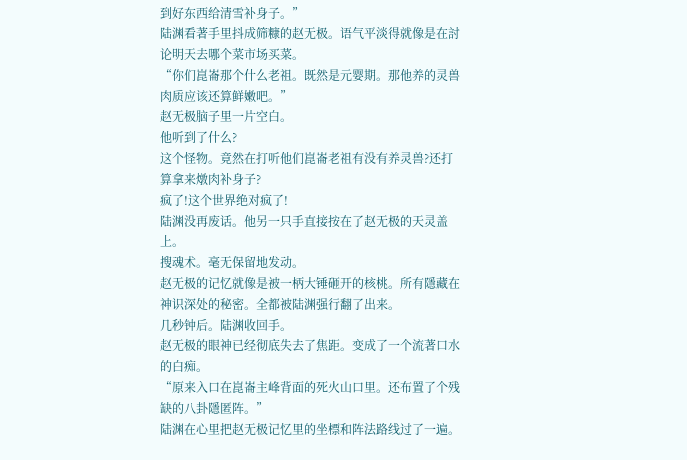到好东西给清雪补身子。”
陆渊看著手里抖成筛糠的赵无极。语气平淡得就像是在討论明天去哪个菜市场买菜。
“你们崑崙那个什么老祖。既然是元婴期。那他养的灵兽肉质应该还算鲜嫩吧。”
赵无极脑子里一片空白。
他听到了什么?
这个怪物。竟然在打听他们崑崙老祖有没有养灵兽?还打算拿来燉肉补身子?
疯了!这个世界绝对疯了!
陆渊没再废话。他另一只手直接按在了赵无极的天灵盖上。
搜魂术。毫无保留地发动。
赵无极的记忆就像是被一柄大锤砸开的核桃。所有隱藏在神识深处的秘密。全都被陆渊强行翻了出来。
几秒钟后。陆渊收回手。
赵无极的眼神已经彻底失去了焦距。变成了一个流著口水的白痴。
“原来入口在崑崙主峰背面的死火山口里。还布置了个残缺的八卦隱匿阵。”
陆渊在心里把赵无极记忆里的坐標和阵法路线过了一遍。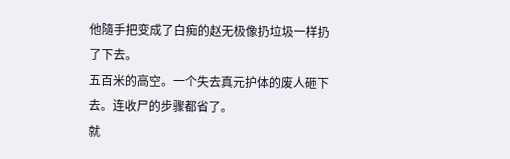他隨手把变成了白痴的赵无极像扔垃圾一样扔了下去。
五百米的高空。一个失去真元护体的废人砸下去。连收尸的步骤都省了。
就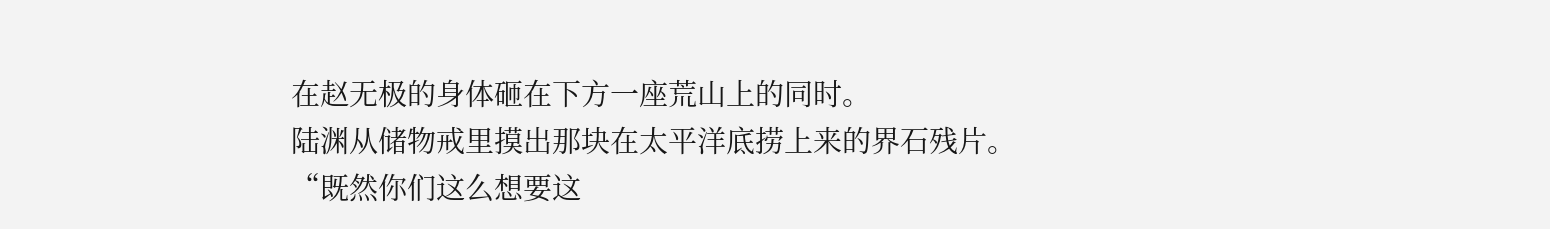在赵无极的身体砸在下方一座荒山上的同时。
陆渊从储物戒里摸出那块在太平洋底捞上来的界石残片。
“既然你们这么想要这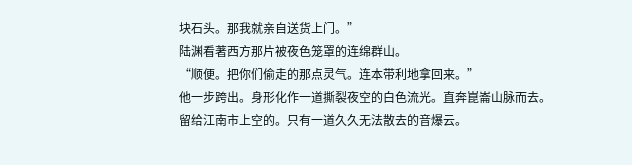块石头。那我就亲自送货上门。”
陆渊看著西方那片被夜色笼罩的连绵群山。
“顺便。把你们偷走的那点灵气。连本带利地拿回来。”
他一步跨出。身形化作一道撕裂夜空的白色流光。直奔崑崙山脉而去。
留给江南市上空的。只有一道久久无法散去的音爆云。